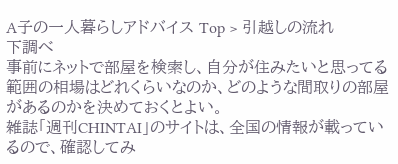A子の一人暮らしアドバイス Top > 引越しの流れ
下調べ
事前にネットで部屋を検索し、自分が住みたいと思ってる範囲の相場はどれくらいなのか、どのような間取りの部屋があるのかを決めておくとよい。
雑誌「週刊CHINTAI」のサイトは、全国の情報が載っているので、確認してみ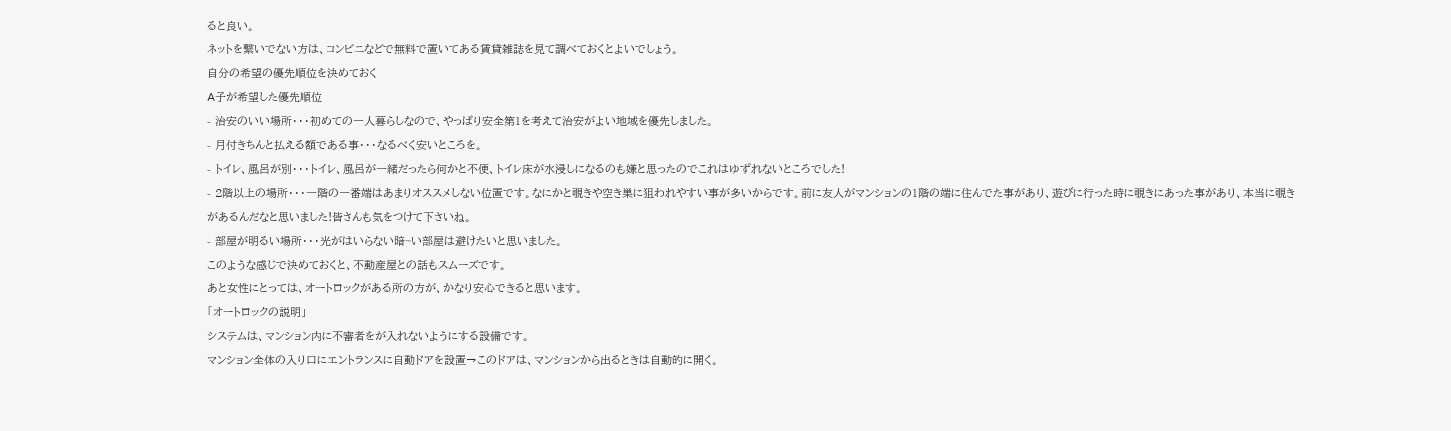ると良い。
ネットを繋いでない方は、コンビニなどで無料で置いてある賃貸雑誌を見て調べておくとよいでしょう。
自分の希望の優先順位を決めておく
A子が希望した優先順位
- 治安のいい場所・・・初めての一人暮らしなので、やっぱり安全第1を考えて治安がよい地域を優先しました。
- 月付きちんと払える額である事・・・なるべく安いところを。
- トイレ、風呂が別・・・トイレ、風呂が一緒だったら何かと不便、トイレ床が水浸しになるのも嫌と思ったのでこれはゆずれないところでした!
- 2階以上の場所・・・一階の一番端はあまりオススメしない位置です。なにかと覗きや空き巣に狙われやすい事が多いからです。前に友人がマンションの1階の端に住んでた事があり、遊びに行った時に覗きにあった事があり、本当に覗きがあるんだなと思いました!皆さんも気をつけて下さいね。
- 部屋が明るい場所・・・光がはいらない暗~い部屋は避けたいと思いました。
このような感じで決めておくと、不動産屋との話もスムーズです。
あと女性にとっては、オートロックがある所の方が、かなり安心できると思います。
「オートロックの説明」
システムは、マンション内に不審者をが入れないようにする設備です。
マンション全体の入り口にエントランスに自動ドアを設置→このドアは、マンションから出るときは自動的に開く。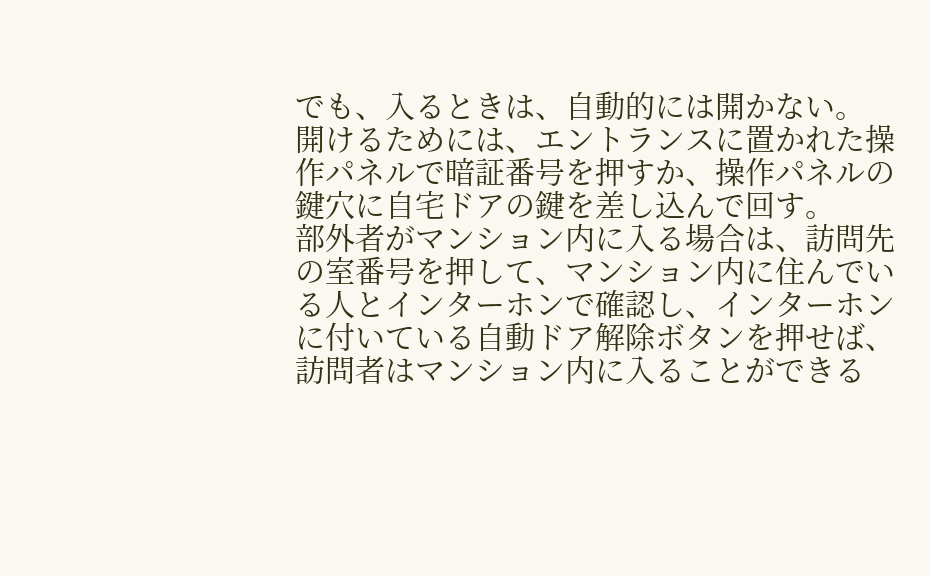でも、入るときは、自動的には開かない。
開けるためには、エントランスに置かれた操作パネルで暗証番号を押すか、操作パネルの鍵穴に自宅ドアの鍵を差し込んで回す。
部外者がマンション内に入る場合は、訪問先の室番号を押して、マンション内に住んでいる人とインターホンで確認し、インターホンに付いている自動ドア解除ボタンを押せば、訪問者はマンション内に入ることができる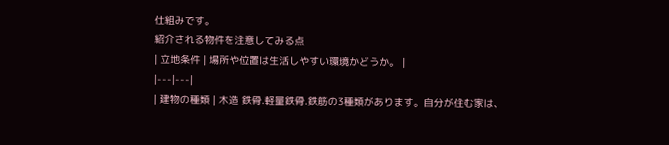仕組みです。
紹介される物件を注意してみる点
| 立地条件 | 場所や位置は生活しやすい環境かどうか。 |
|---|---|
| 建物の種類 | 木造 鉄骨.軽量鉄骨.鉄筋の3種類があります。自分が住む家は、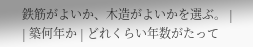鉄筋がよいか、木造がよいかを選ぶ。 |
| 築何年か | どれくらい年数がたって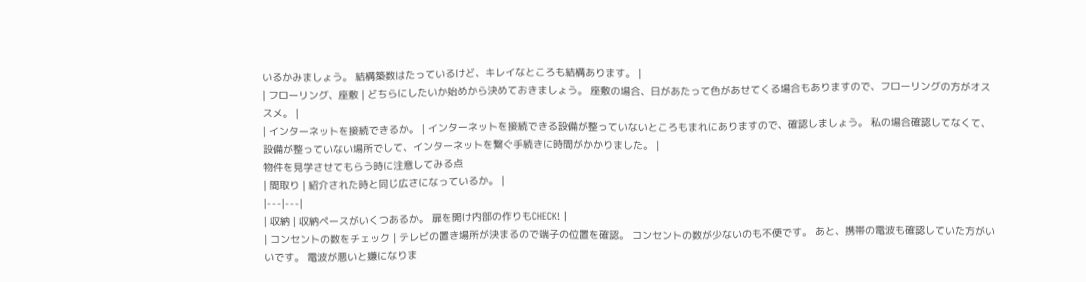いるかみましょう。 結構築数はたっているけど、キレイなところも結構あります。 |
| フローリング、座敷 | どちらにしたいか始めから決めておきましょう。 座敷の場合、日があたって色があせてくる場合もありますので、フローリングの方がオススメ。 |
| インターネットを接続できるか。 | インターネットを接続できる設備が整っていないところもまれにありますので、確認しましょう。 私の場合確認してなくて、設備が整っていない場所でして、インターネットを繋ぐ手続きに時間がかかりました。 |
物件を見学させてもらう時に注意してみる点
| 間取り | 紹介された時と同じ広さになっているか。 |
|---|---|
| 収納 | 収納ペースがいくつあるか。 扉を開け内部の作りもCHECK! |
| コンセントの数をチェック | テレビの置き場所が決まるので端子の位置を確認。 コンセントの数が少ないのも不便です。 あと、携帯の電波も確認していた方がいいです。 電波が悪いと嫌になりま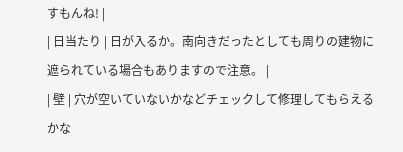すもんね! |
| 日当たり | 日が入るか。南向きだったとしても周りの建物に遮られている場合もありますので注意。 |
| 壁 | 穴が空いていないかなどチェックして修理してもらえるかな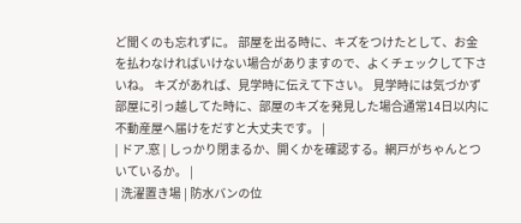ど聞くのも忘れずに。 部屋を出る時に、キズをつけたとして、お金を払わなければいけない場合がありますので、よくチェックして下さいね。 キズがあれば、見学時に伝えて下さい。 見学時には気づかず部屋に引っ越してた時に、部屋のキズを発見した場合通常14日以内に不動産屋へ届けをだすと大丈夫です。 |
| ドア.窓 | しっかり閉まるか、開くかを確認する。網戸がちゃんとついているか。 |
| 洗濯置き場 | 防水バンの位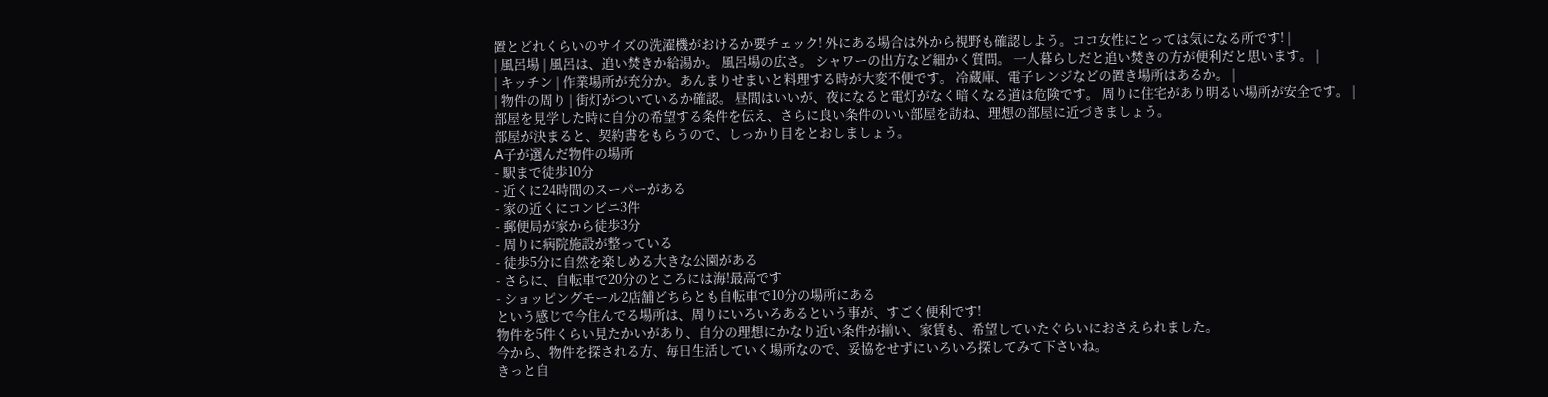置とどれくらいのサイズの洗濯機がおけるか要チェック! 外にある場合は外から視野も確認しよう。ココ女性にとっては気になる所です! |
| 風呂場 | 風呂は、追い焚きか給湯か。 風呂場の広さ。 シャワーの出方など細かく質問。 一人暮らしだと追い焚きの方が便利だと思います。 |
| キッチン | 作業場所が充分か。あんまりせまいと料理する時が大変不便です。 冷蔵庫、電子レンジなどの置き場所はあるか。 |
| 物件の周り | 街灯がついているか確認。 昼間はいいが、夜になると電灯がなく暗くなる道は危険です。 周りに住宅があり明るい場所が安全です。 |
部屋を見学した時に自分の希望する条件を伝え、さらに良い条件のいい部屋を訪ね、理想の部屋に近づきましょう。
部屋が決まると、契約書をもらうので、しっかり目をとおしましょう。
A子が選んだ物件の場所
- 駅まで徒歩10分
- 近くに24時間のスーパーがある
- 家の近くにコンビニ3件
- 郵便局が家から徒歩3分
- 周りに病院施設が整っている
- 徒歩5分に自然を楽しめる大きな公園がある
- さらに、自転車で20分のところには海!最高です
- ショッピングモール2店舗どちらとも自転車で10分の場所にある
という感じで今住んでる場所は、周りにいろいろあるという事が、すごく便利です!
物件を5件くらい見たかいがあり、自分の理想にかなり近い条件が揃い、家賃も、希望していたぐらいにおさえられました。
今から、物件を探される方、毎日生活していく場所なので、妥協をせずにいろいろ探してみて下さいね。
きっと自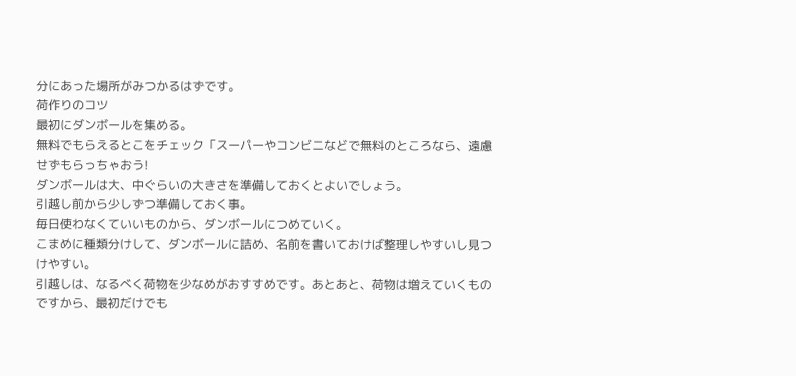分にあった場所がみつかるはずです。
荷作りのコツ
最初にダンボールを集める。
無料でもらえるとこをチェック「スーパーやコンビニなどで無料のところなら、遠慮せずもらっちゃおう!
ダンボールは大、中ぐらいの大きさを準備しておくとよいでしょう。
引越し前から少しずつ準備しておく事。
毎日使わなくていいものから、ダンボールにつめていく。
こまめに種類分けして、ダンボールに詰め、名前を書いておけば整理しやすいし見つけやすい。
引越しは、なるべく荷物を少なめがおすすめです。あとあと、荷物は増えていくものですから、最初だけでも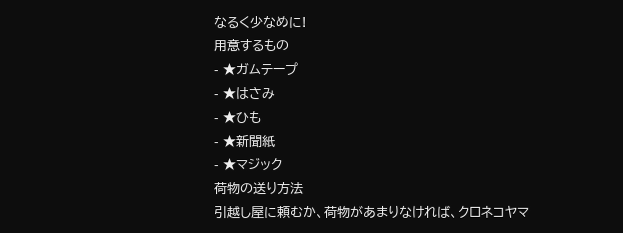なるく少なめに!
用意するもの
- ★ガムテープ
- ★はさみ
- ★ひも
- ★新聞紙
- ★マジック
荷物の送り方法
引越し屋に頼むか、荷物があまりなければ、クロネコヤマ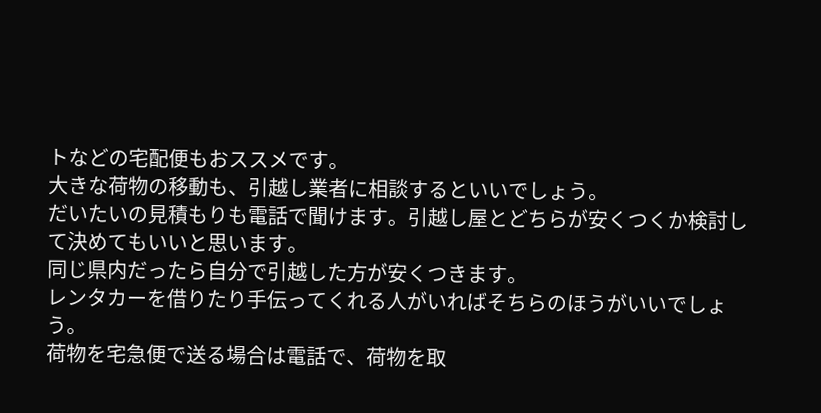トなどの宅配便もおススメです。
大きな荷物の移動も、引越し業者に相談するといいでしょう。
だいたいの見積もりも電話で聞けます。引越し屋とどちらが安くつくか検討して決めてもいいと思います。
同じ県内だったら自分で引越した方が安くつきます。
レンタカーを借りたり手伝ってくれる人がいればそちらのほうがいいでしょう。
荷物を宅急便で送る場合は電話で、荷物を取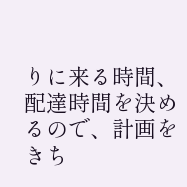りに来る時間、配達時間を決めるので、計画をきち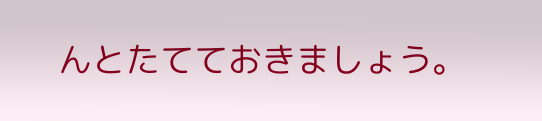んとたてておきましょう。